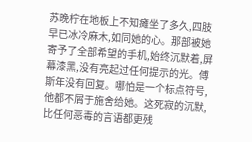苏晚柠在地板上不知瘫坐了多久,四肢早已冰冷麻木,如同她的心。那部被她寄予了全部希望的手机,始终沉默着,屏幕漆黑,没有亮起过任何提示的光。傅斯年没有回复。哪怕是一个标点符号,他都不屑于施舍给她。这死寂的沉默,比任何恶毒的言语都更残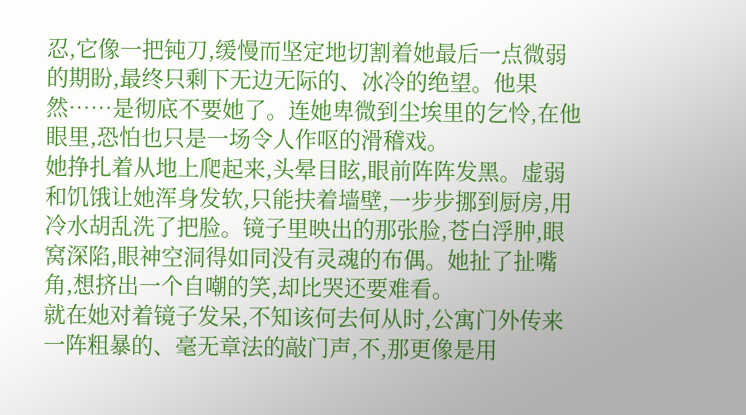忍,它像一把钝刀,缓慢而坚定地切割着她最后一点微弱的期盼,最终只剩下无边无际的、冰冷的绝望。他果然……是彻底不要她了。连她卑微到尘埃里的乞怜,在他眼里,恐怕也只是一场令人作呕的滑稽戏。
她挣扎着从地上爬起来,头晕目眩,眼前阵阵发黑。虚弱和饥饿让她浑身发软,只能扶着墙壁,一步步挪到厨房,用冷水胡乱洗了把脸。镜子里映出的那张脸,苍白浮肿,眼窝深陷,眼神空洞得如同没有灵魂的布偶。她扯了扯嘴角,想挤出一个自嘲的笑,却比哭还要难看。
就在她对着镜子发呆,不知该何去何从时,公寓门外传来一阵粗暴的、毫无章法的敲门声,不,那更像是用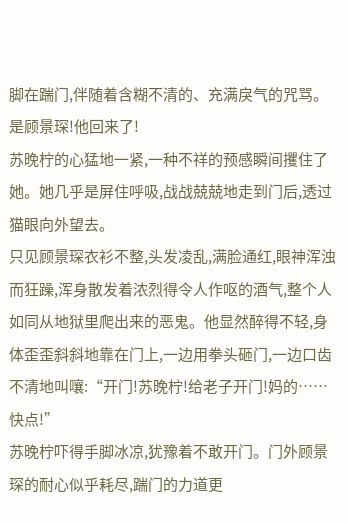脚在踹门,伴随着含糊不清的、充满戾气的咒骂。
是顾景琛!他回来了!
苏晚柠的心猛地一紧,一种不祥的预感瞬间攫住了她。她几乎是屏住呼吸,战战兢兢地走到门后,透过猫眼向外望去。
只见顾景琛衣衫不整,头发凌乱,满脸通红,眼神浑浊而狂躁,浑身散发着浓烈得令人作呕的酒气,整个人如同从地狱里爬出来的恶鬼。他显然醉得不轻,身体歪歪斜斜地靠在门上,一边用拳头砸门,一边口齿不清地叫嚷:“开门!苏晚柠!给老子开门!妈的……快点!”
苏晚柠吓得手脚冰凉,犹豫着不敢开门。门外顾景琛的耐心似乎耗尽,踹门的力道更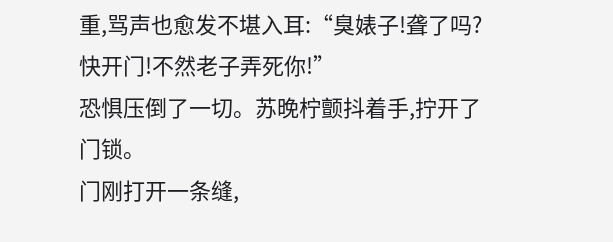重,骂声也愈发不堪入耳:“臭婊子!聋了吗?快开门!不然老子弄死你!”
恐惧压倒了一切。苏晚柠颤抖着手,拧开了门锁。
门刚打开一条缝,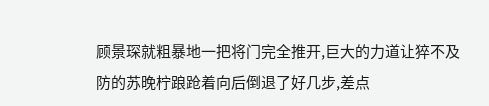顾景琛就粗暴地一把将门完全推开,巨大的力道让猝不及防的苏晚柠踉跄着向后倒退了好几步,差点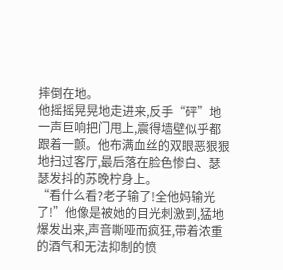摔倒在地。
他摇摇晃晃地走进来,反手“砰”地一声巨响把门甩上,震得墙壁似乎都跟着一颤。他布满血丝的双眼恶狠狠地扫过客厅,最后落在脸色惨白、瑟瑟发抖的苏晚柠身上。
“看什么看?老子输了!全他妈输光了!”他像是被她的目光刺激到,猛地爆发出来,声音嘶哑而疯狂,带着浓重的酒气和无法抑制的愤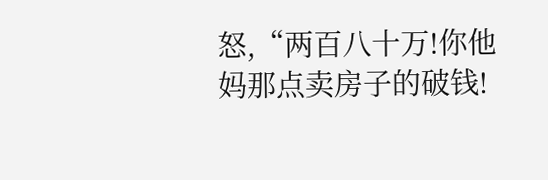怒,“两百八十万!你他妈那点卖房子的破钱!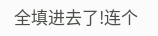全填进去了!连个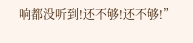响都没听到!还不够!还不够!”